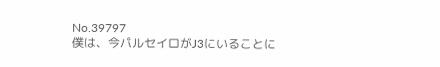No.39797
僕は、今パルセイロがJ3にいることに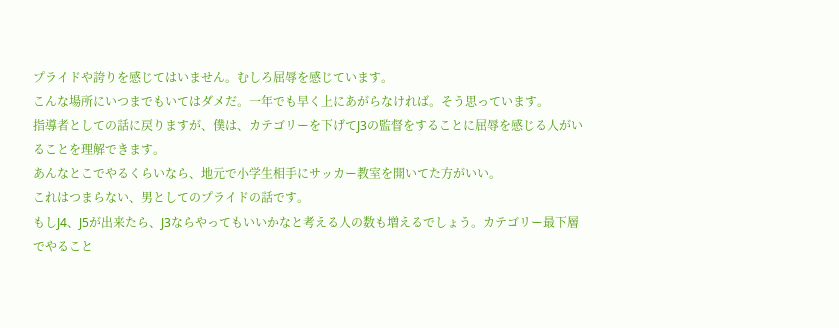プライドや誇りを感じてはいません。むしろ屈辱を感じています。
こんな場所にいつまでもいてはダメだ。一年でも早く上にあがらなければ。そう思っています。
指導者としての話に戻りますが、僕は、カテゴリーを下げてJ3の監督をすることに屈辱を感じる人がいることを理解できます。
あんなとこでやるくらいなら、地元で小学生相手にサッカー教室を開いてた方がいい。
これはつまらない、男としてのプライドの話です。
もしJ4、J5が出来たら、J3ならやってもいいかなと考える人の数も増えるでしょう。カテゴリー最下層でやること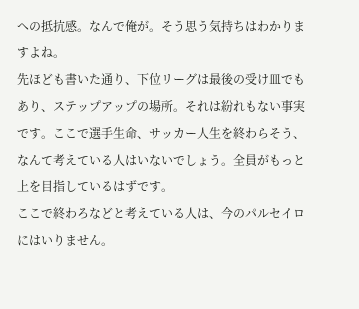への抵抗感。なんで俺が。そう思う気持ちはわかりますよね。
先ほども書いた通り、下位リーグは最後の受け皿でもあり、ステップアップの場所。それは紛れもない事実です。ここで選手生命、サッカー人生を終わらそう、なんて考えている人はいないでしょう。全員がもっと上を目指しているはずです。
ここで終わろなどと考えている人は、今のパルセイロにはいりません。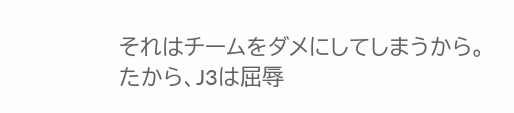それはチームをダメにしてしまうから。
たから、J3は屈辱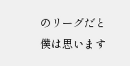のリーグだと僕は思います